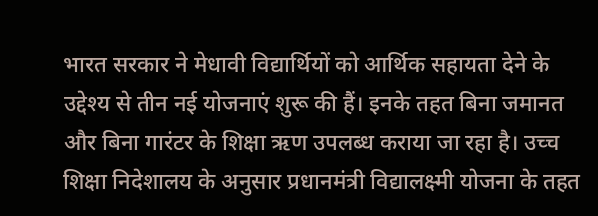भारत सरकार ने मेधावी विद्यार्थियों को आर्थिक सहायता देने के उद्देश्य से तीन नई योजनाएं शुरू की हैं। इनके तहत बिना जमानत और बिना गारंटर के शिक्षा ऋण उपलब्ध कराया जा रहा है। उच्च शिक्षा निदेशालय के अनुसार प्रधानमंत्री विद्यालक्ष्मी योजना के तहत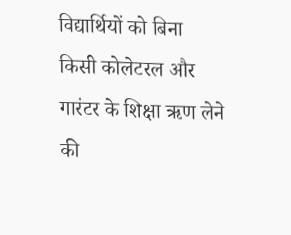विद्यार्थियों को बिना किसी कोलेटरल और गारंटर के शिक्षा ऋण लेने की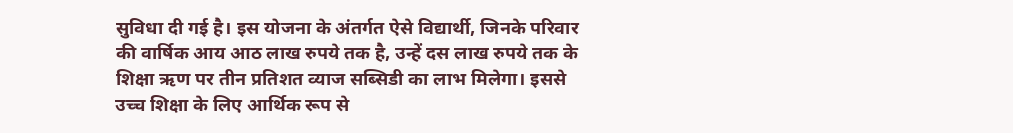सुविधा दी गई है। इस योजना के अंतर्गत ऐसे विद्यार्थी, जिनके परिवार की वार्षिक आय आठ लाख रुपये तक है, उन्हें दस लाख रुपये तक के शिक्षा ऋण पर तीन प्रतिशत व्याज सब्सिडी का लाभ मिलेगा। इससे उच्च शिक्षा के लिए आर्थिक रूप से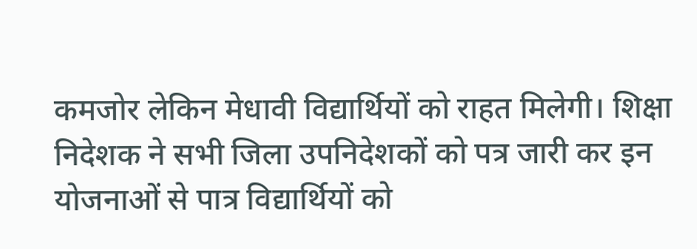कमजोर लेकिन मेधावी विद्यार्थियों को राहत मिलेगी। शिक्षा निदेशक ने सभी जिला उपनिदेशकों को पत्र जारी कर इन योजनाओं से पात्र विद्यार्थियों को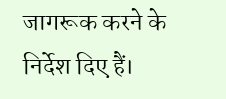जागरूक करने के निर्देश दिए हैं।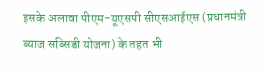इसके अलावा पीएम-यूएसपी सीएसआईएस (प्रधानमंत्री ब्याज सब्सिडी योजना) के तहत भी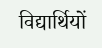विद्यार्थियों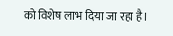को विशेष लाभ दिया जा रहा है।